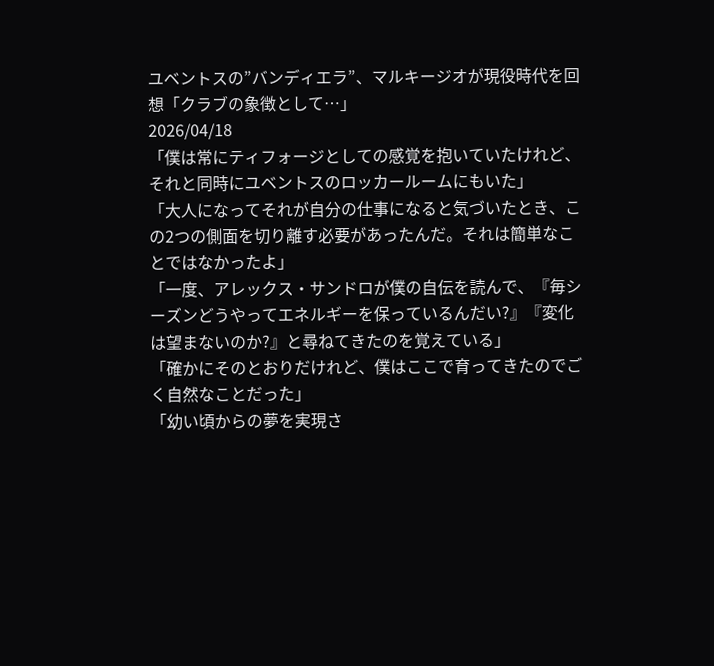ユベントスの”バンディエラ”、マルキージオが現役時代を回想「クラブの象徴として…」
2026/04/18
「僕は常にティフォージとしての感覚を抱いていたけれど、それと同時にユベントスのロッカールームにもいた」
「大人になってそれが自分の仕事になると気づいたとき、この2つの側面を切り離す必要があったんだ。それは簡単なことではなかったよ」
「一度、アレックス・サンドロが僕の自伝を読んで、『毎シーズンどうやってエネルギーを保っているんだい?』『変化は望まないのか?』と尋ねてきたのを覚えている」
「確かにそのとおりだけれど、僕はここで育ってきたのでごく自然なことだった」
「幼い頃からの夢を実現さ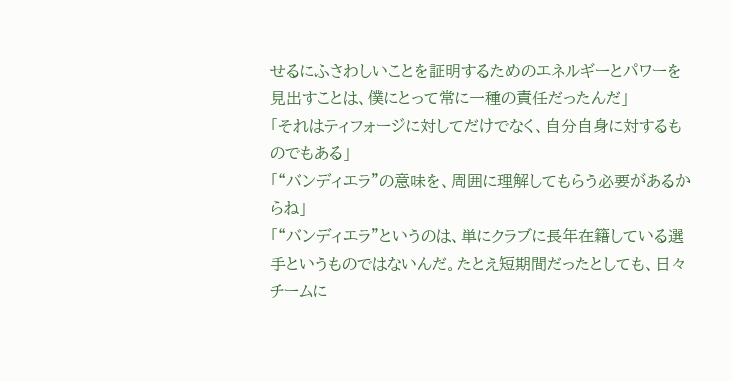せるにふさわしいことを証明するためのエネルギーとパワーを見出すことは、僕にとって常に一種の責任だったんだ」
「それはティフォージに対してだけでなく、自分自身に対するものでもある」
「“バンディエラ”の意味を、周囲に理解してもらう必要があるからね」
「“バンディエラ”というのは、単にクラブに長年在籍している選手というものではないんだ。たとえ短期間だったとしても、日々チームに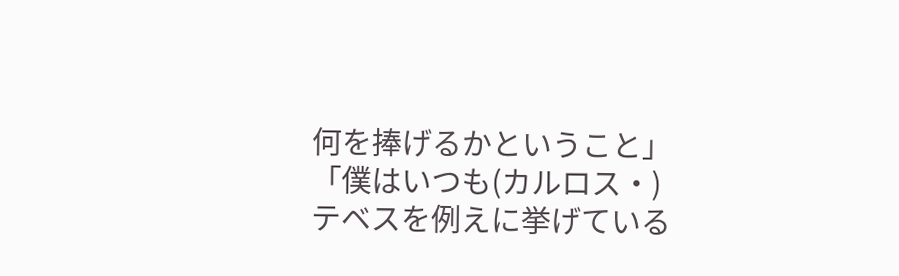何を捧げるかということ」
「僕はいつも(カルロス・)テベスを例えに挙げている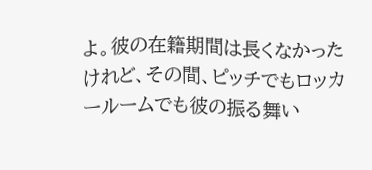よ。彼の在籍期間は長くなかったけれど、その間、ピッチでもロッカールームでも彼の振る舞い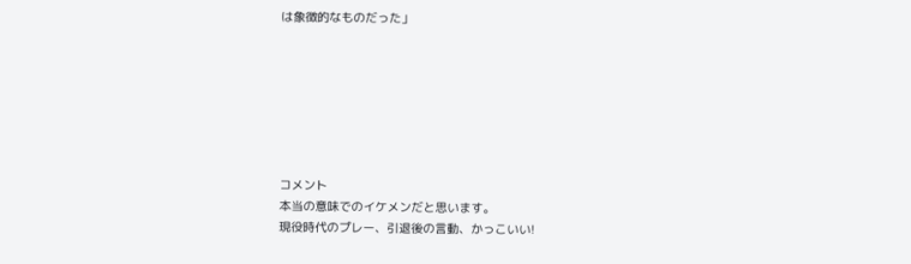は象徴的なものだった」







コメント
本当の意味でのイケメンだと思います。
現役時代のプレー、引退後の言動、かっこいい!